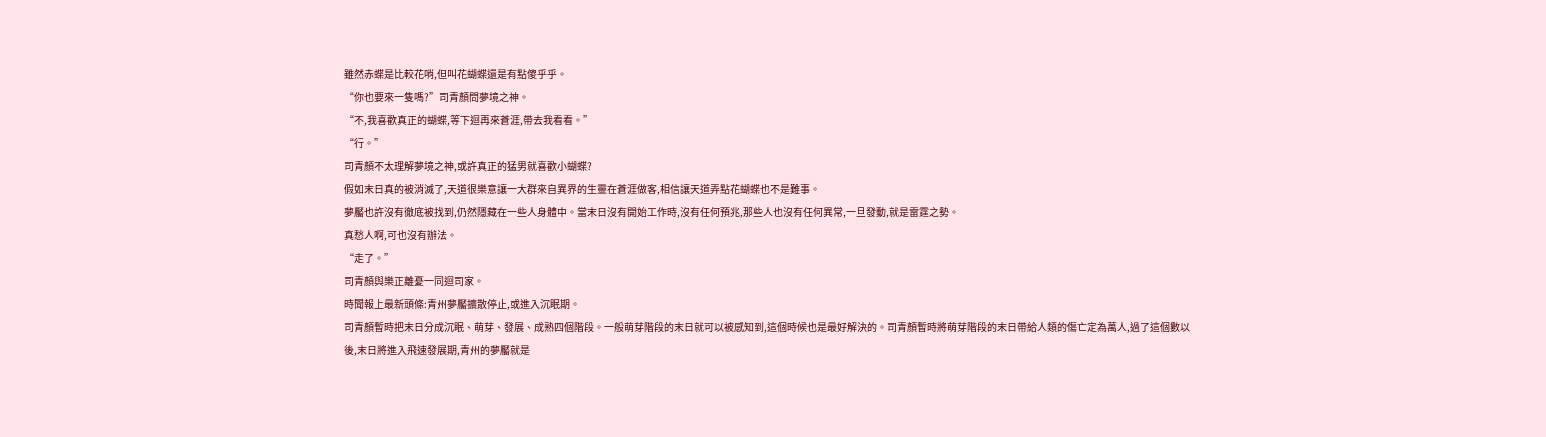雖然赤蝶是比較花哨,但叫花蝴蝶還是有點傻乎乎。
“你也要來一隻嗎?”司青顏問夢境之神。
“不,我喜歡真正的蝴蝶,等下迴再來蒼涯,帶去我看看。”
“行。”
司青顏不太理解夢境之神,或許真正的猛男就喜歡小蝴蝶?
假如末日真的被消滅了,天道很樂意讓一大群來自異界的生靈在蒼涯做客,相信讓天道弄點花蝴蝶也不是難事。
夢靨也許沒有徹底被找到,仍然隱藏在一些人身體中。當末日沒有開始工作時,沒有任何預兆,那些人也沒有任何異常,一旦發動,就是雷霆之勢。
真愁人啊,可也沒有辦法。
“走了。”
司青顏與樂正離憂一同迴司家。
時聞報上最新頭條:青州夢靨擴散停止,或進入沉眠期。
司青顏暫時把末日分成沉眠、萌芽、發展、成熟四個階段。一般萌芽階段的末日就可以被感知到,這個時候也是最好解決的。司青顏暫時將萌芽階段的末日帶給人類的傷亡定為萬人,過了這個數以後,末日將進入飛速發展期,青州的夢靨就是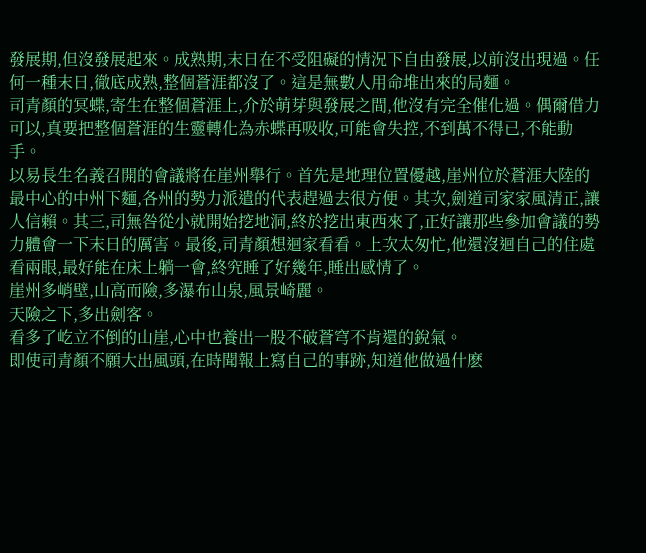發展期,但沒發展起來。成熟期,末日在不受阻礙的情況下自由發展,以前沒出現過。任何一種末日,徹底成熟,整個蒼涯都沒了。這是無數人用命堆出來的局麵。
司青顏的冥蝶,寄生在整個蒼涯上,介於萌芽與發展之間,他沒有完全催化過。偶爾借力可以,真要把整個蒼涯的生靈轉化為赤蝶再吸收,可能會失控,不到萬不得已,不能動手。
以易長生名義召開的會議將在崖州舉行。首先是地理位置優越,崖州位於蒼涯大陸的最中心的中州下麵,各州的勢力派遣的代表趕過去很方便。其次,劍道司家家風清正,讓人信賴。其三,司無咎從小就開始挖地洞,終於挖出東西來了,正好讓那些參加會議的勢力體會一下末日的厲害。最後,司青顏想迴家看看。上次太匆忙,他還沒迴自己的住處看兩眼,最好能在床上躺一會,終究睡了好幾年,睡出感情了。
崖州多峭壁,山高而險,多瀑布山泉,風景崎麗。
天險之下,多出劍客。
看多了屹立不倒的山崖,心中也養出一股不破蒼穹不肯還的銳氣。
即使司青顏不願大出風頭,在時聞報上寫自己的事跡,知道他做過什麽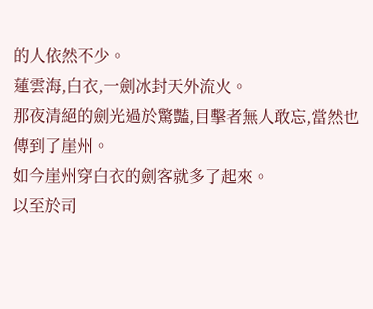的人依然不少。
蓮雲海,白衣,一劍冰封天外流火。
那夜清絕的劍光過於驚豔,目擊者無人敢忘,當然也傳到了崖州。
如今崖州穿白衣的劍客就多了起來。
以至於司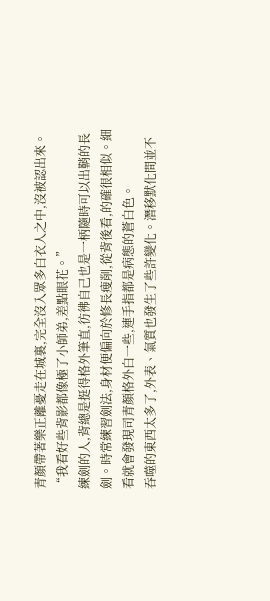青顏帶著樂正離憂走在城裏,完全沒入眾多白衣人之中,沒被認出來。
“我看好些背影都像極了小師弟,差點眼花。”
練劍的人,背總是挺得格外筆直,彷彿自己也是一柄隨時可以出鞘的長劍。時常練習劍法,身材便偏向於修長瘦削,從背後看,的確很相似。細看就會發現司青顏格外白一些,連手指都是病態的蒼白色。
吞噬的東西太多了,外表、氣質也發生了些許變化。潛移默化間並不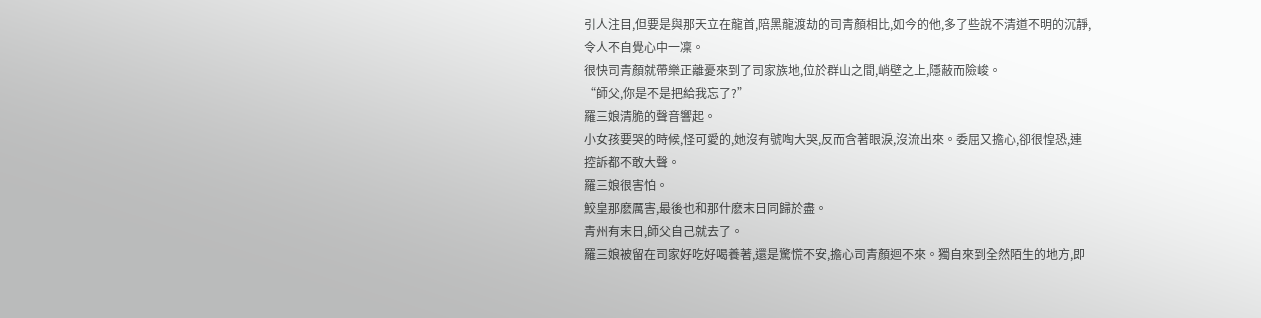引人注目,但要是與那天立在龍首,陪黑龍渡劫的司青顏相比,如今的他,多了些說不清道不明的沉靜,令人不自覺心中一凜。
很快司青顏就帶樂正離憂來到了司家族地,位於群山之間,峭壁之上,隱蔽而險峻。
“師父,你是不是把給我忘了?”
羅三娘清脆的聲音響起。
小女孩要哭的時候,怪可愛的,她沒有號啕大哭,反而含著眼淚,沒流出來。委屈又擔心,卻很惶恐,連控訴都不敢大聲。
羅三娘很害怕。
鮫皇那麽厲害,最後也和那什麽末日同歸於盡。
青州有末日,師父自己就去了。
羅三娘被留在司家好吃好喝養著,還是驚慌不安,擔心司青顏迴不來。獨自來到全然陌生的地方,即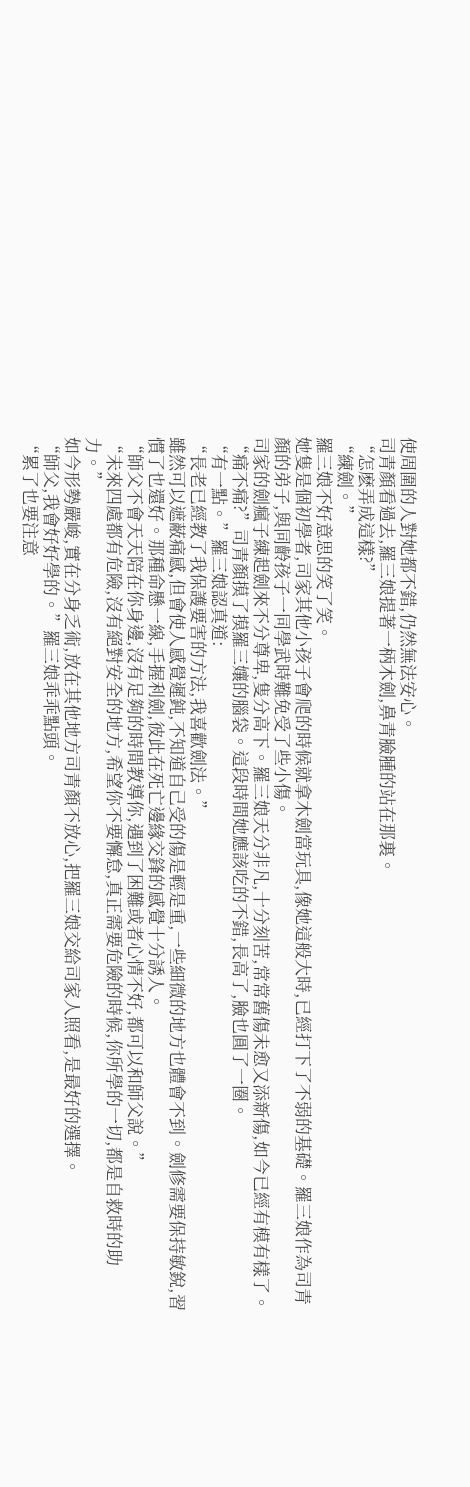使周圍的人對她都不錯,仍然無法安心。
司青顏看過去,羅三娘提著一柄木劍,鼻青臉腫的站在那裏。
“怎麽弄成這樣?”
“練劍。”
羅三娘不好意思的笑了笑。
她隻是個初學者,司家其他小孩子會爬的時候就拿木劍當玩具,像她這般大時,已經打下了不弱的基礎。羅三娘作為司青顏的弟子,與同齡孩子一同學武時難免受了些小傷。
司家的劍瘋子練起劍來不分尊卑,隻分高下。羅三娘天分非凡,十分刻苦,常常舊傷未愈又添新傷,如今已經有模有樣了。
“痛不痛?”司青顏摸了摸羅三孃的腦袋。這段時間她應該吃的不錯,長高了,臉也圓了一圈。
“有一點。”羅三娘認真道:
“長老已經教了我保護要害的方法,我喜歡劍法。”
雖然可以遮蔽痛感,但會使人感覺遲鈍,不知道自己受的傷是輕是重,一些細微的地方也體會不到。劍修需要保持敏銳,習慣了也還好。那種命懸一線,手握利劍,彼此在死亡邊緣交鋒的感覺十分誘人。
“師父不會天天陪在你身邊,沒有足夠的時間教導你,遇到了困難或者心情不好,都可以和師父說。”
“未來四處都有危險,沒有絕對安全的地方,希望你不要懈怠,真正需要危險的時候,你所學的一切,都是自救時的助力。”
如今形勢嚴峻,實在分身乏術,放在其他地方司青顏不放心,把羅三娘交給司家人照看,是最好的選擇。
“師父,我會好好學的。”羅三娘乖乖點頭。
“累了也要注意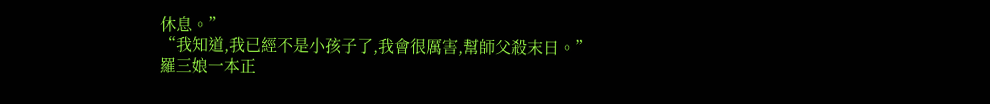休息。”
“我知道,我已經不是小孩子了,我會很厲害,幫師父殺末日。”
羅三娘一本正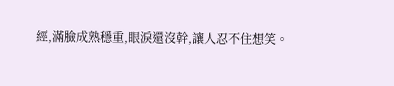經,滿臉成熟穩重,眼淚還沒幹,讓人忍不住想笑。